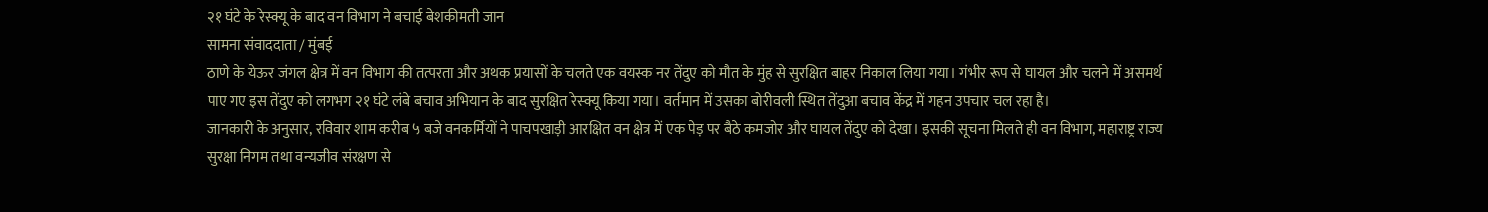२१ घंटे के रेस्क्यू के बाद वन विभाग ने बचाई बेशकीमती जान
सामना संवाददाता / मुंबई
ठाणे के येऊर जंगल क्षेत्र में वन विभाग की तत्परता और अथक प्रयासों के चलते एक वयस्क नर तेंदुए को मौत के मुंह से सुरक्षित बाहर निकाल लिया गया। गंभीर रूप से घायल और चलने में असमर्थ पाए गए इस तेंदुए को लगभग २१ घंटे लंबे बचाव अभियान के बाद सुरक्षित रेस्क्यू किया गया। वर्तमान में उसका बोरीवली स्थित तेंदुआ बचाव केंद्र में गहन उपचार चल रहा है।
जानकारी के अनुसार, रविवार शाम करीब ५ बजे वनकर्मियों ने पाचपखाड़ी आरक्षित वन क्षेत्र में एक पेड़ पर बैठे कमजोर और घायल तेंदुए को देखा। इसकी सूचना मिलते ही वन विभाग, महाराष्ट्र राज्य सुरक्षा निगम तथा वन्यजीव संरक्षण से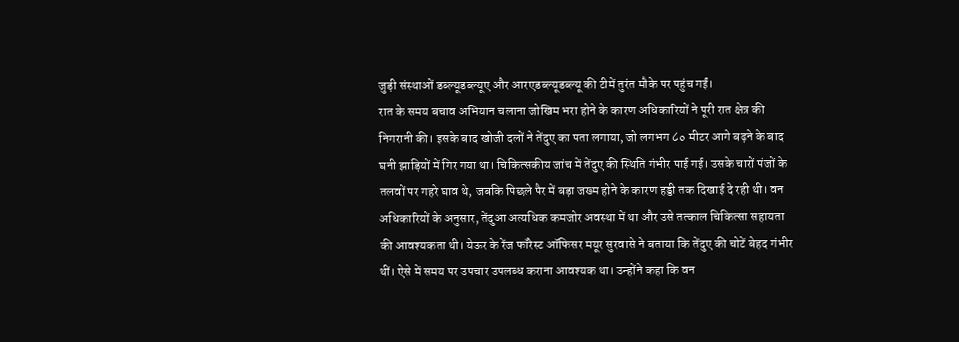जुड़ी संस्थाओं डब्ल्यूडब्ल्यूए और आरएडब्ल्यूडब्ल्यू की टीमें तुरंत मौके पर पहुंच गईं।
रात के समय बचाव अभियान चलाना जोखिम भरा होने के कारण अधिकारियों ने पूरी रात क्षेत्र की निगरानी की। इसके बाद खोजी दलों ने तेंदुए का पता लगाया, जो लगभग ८० मीटर आगे बढ़ने के बाद घनी झाड़ियों में गिर गया था। चिकित्सकीय जांच में तेंदुए की स्थिति गंभीर पाई गई। उसके चारों पंजों के तलवों पर गहरे घाव थे, जबकि पिछले पैर में बड़ा जख्म होने के कारण हड्डी तक दिखाई दे रही थी। वन अधिकारियों के अनुसार, तेंदुआ अत्यधिक कमजोर अवस्था में था और उसे तत्काल चिकित्सा सहायता की आवश्यकता थी। येऊर के रेंज फॉरेस्ट ऑफिसर मयूर सुरवासे ने बताया कि तेंदुए की चोटें बेहद गंभीर थीं। ऐसे में समय पर उपचार उपलब्ध कराना आवश्यक था। उन्होंने कहा कि वन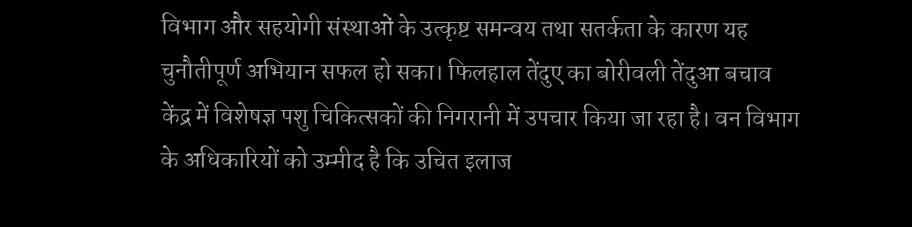विभाग और सहयोगी संस्थाओं के उत्कृष्ट समन्वय तथा सतर्कता के कारण यह चुनौतीपूर्ण अभियान सफल हो सका। फिलहाल तेंदुए का बोरीवली तेंदुआ बचाव केंद्र में विशेषज्ञ पशु चिकित्सकों की निगरानी में उपचार किया जा रहा है। वन विभाग के अधिकारियों को उम्मीद है कि उचित इलाज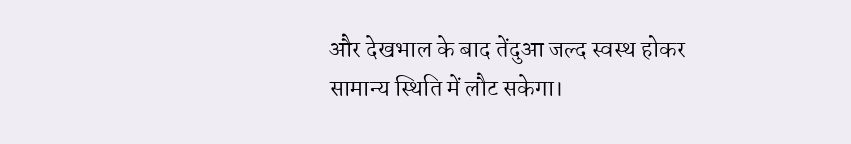और देखभाल के बाद तेंदुआ जल्द स्वस्थ होकर सामान्य स्थिति में लौट सकेगा।